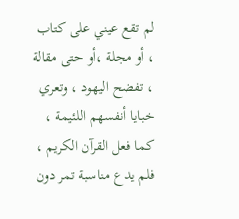لم تقع عيني على كتاب ، أو مجلة ،أو حتى مقالة ، تفضح اليهود ، وتعري خبايا أنفسهم اللئيمة ، كما فعل القرآن الكريم ، فلم يدع مناسبة تمر دون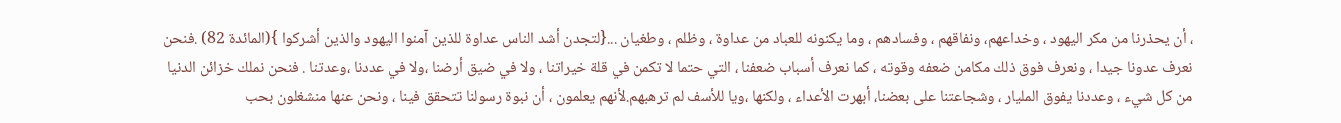، أن يحذرنا من مكر اليهود ، وخداعهم، ونفاقهم ، وفسادهم ، وما يكنونه للعباد من عداوة ، وظلم ، وطغيان ...{لتجدن أشد الناس عداوة للذين آمنوا اليهود والذين أشركوا }(المائدة 82) .فنحن نعرف عدونا جيدا ، ونعرف فوق ذلك مكامن ضعفه وقوته ، كما نعرف أسباب ضعفنا ، التي حتما لا تكمن في قلة خيراتنا ، ولا في ضيق أرضنا ،ولا في عددنا ،وعدتنا . فنحن نملك خزائن الدنيا من كل شيء ، وعددنا يفوق المليار ، وشجاعتنا على بعضنا، أبهرت الأعداء ، ولكنها ،ويا للأسف لم ترهبهم.لأنهم يعلمون ، أن نبوة رسولنا تتحقق فينا ، ونحن عنها منشغلون بحب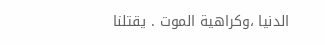الدنيا ،وكراهية الموت . يقتلنا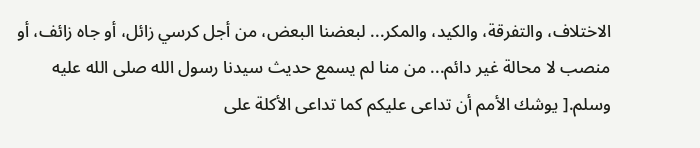الاختلاف، والتفرقة، والكيد، والمكر... لبعضنا البعض، من أجل كرسي زائل، أو جاه زائف، أو منصب لا محالة غير دائم... من منا لم يسمع حديث سيدنا رسول الله صلى الله عليه وسلم.[ يوشك الأمم أن تداعى عليكم كما تداعى الأكلة على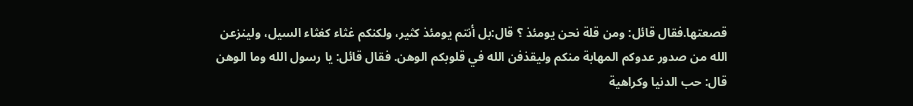قصعتها.فقال قائل: ومن قلة نحن يومئذ ؟ قال:بل أنتم يومئذ كثير، ولكنكم غثاء كغثاء السيل، ولينزعن الله من صدور عدوكم المهابة منكم وليقذفن الله في قلوبكم الوهن. فقال قائل: يا رسول الله وما الوهن قال: حب الدنيا وكراهية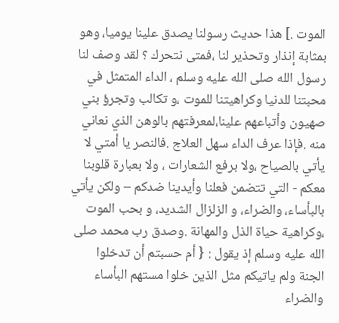الموت .] هذا حديث رسولنا يصدق علينا يوميا، وهو بمثابة إنذار وتحذير لنا ،فمتى نتحرك ؟ لقد وصف لنا رسول الله صلى الله عليه وسلم ، الداء المتمثل في محبتنا للدنيا وكراهيتنا للموت ،و تكالب وتجرؤ بني صهيون وأتباعهم علينا،لمعرفتهم بالوهن الذي نعاني منه .فإذا عرف الداء سهل العلاج .فالنصر يا أمتي لا يأتي بالصياح ،ولا برفع الشعارات ، ولا بعبارة قلوبنا معكم - التي تتضمن فعلنا وأيدينا ضدكم – ولكن يأتي بالبأساء، والضراء، و الزلزال الشديد، و بحب الموت ،وكراهية حياة الذل والمهانة .وصدق رب محمد صلى الله عليه وسلم إذ يقول : { أم حسبتم أن تدخلوا الجنة ولم ياتيكم مثل الذين خلوا مستهم البأساء والضراء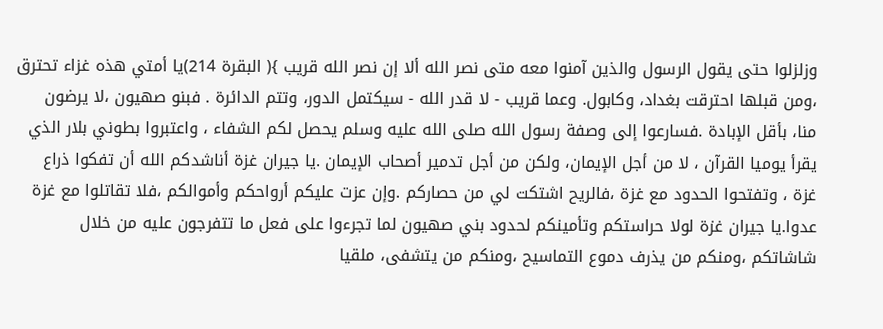وزلزلوا حتى يقول الرسول والذين آمنوا معه متى نصر الله ألا إن نصر الله قريب }( البقرة 214)يا أمتي هذه غزاء تحترق ،ومن قبلها احترقت بغداد، وكابول. وعما قريب - لا قدر الله - سيكتمل الدور، وتتم الدائرة . فبنو صهيون ،لا يرضون منا، بأقل الإبادة .فسارعوا إلى وصفة رسول الله صلى الله عليه وسلم يحصل لكم الشفاء ، واعتبروا بطوني بلار الذي يقرأ يوميا القرآن ، لا من أجل الإيمان، ولكن من أجل تدمير أصحاب الإيمان .يا جيران غزة أناشدكم الله أن تفكوا ذراع غزة ، وتفتحوا الحدود مع غزة ،فالريح اشتكت لي من حصاركم .وإن عزت عليكم أرواحكم وأموالكم ،فلا تقاتلوا مع غزة عدوا.يا جيران غزة لولا حراستكم وتأمينكم لحدود بني صهيون لما تجرءوا على فعل ما تتفرجون عليه من خلال شاشاتكم ،ومنكم من يذرف دموع التماسيح ،ومنكم من يتشفى، ملقيا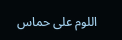اللوم على حماس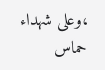،وعلى شهداء حماس